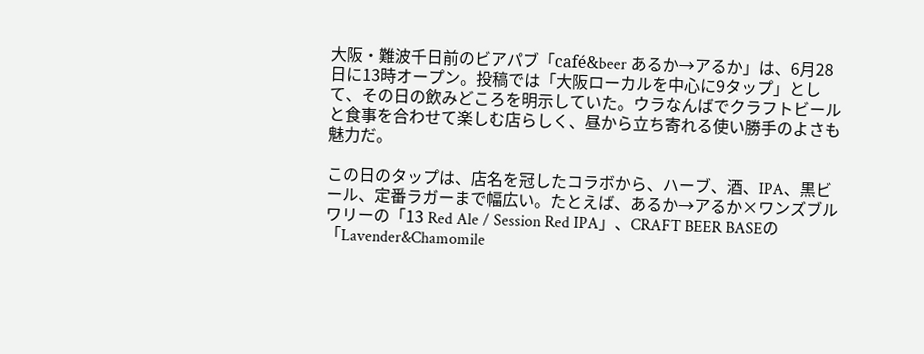大阪・難波千日前のビアパブ「café&beer あるか→アるか」は、6月28日に13時オープン。投稿では「大阪ローカルを中心に9タップ」として、その日の飲みどころを明示していた。ウラなんばでクラフトビールと食事を合わせて楽しむ店らしく、昼から立ち寄れる使い勝手のよさも魅力だ。

この日のタップは、店名を冠したコラボから、ハーブ、酒、IPA、黒ビール、定番ラガーまで幅広い。たとえば、あるか→アるか×ワンズブルワリーの「13 Red Ale / Session Red IPA」、CRAFT BEER BASEの「Lavender&Chamomile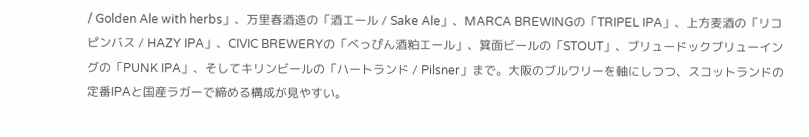/ Golden Ale with herbs」、万里春酒造の「酒エール / Sake Ale」、MARCA BREWINGの「TRIPEL IPA」、上方麦酒の「リコピンバス / HAZY IPA」、CIVIC BREWERYの「べっぴん酒粕エール」、箕面ビールの「STOUT」、ブリュードックブリューイングの「PUNK IPA」、そしてキリンビールの「ハートランド / Pilsner」まで。大阪のブルワリーを軸にしつつ、スコットランドの定番IPAと国産ラガーで締める構成が見やすい。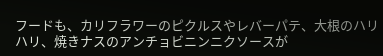フードも、カリフラワーのピクルスやレバーパテ、大根のハリハリ、焼きナスのアンチョビニンニクソースが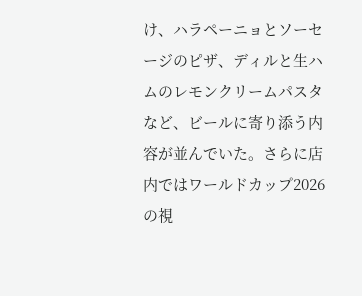け、ハラペーニョとソーセージのピザ、ディルと生ハムのレモンクリームパスタなど、ビールに寄り添う内容が並んでいた。さらに店内ではワールドカップ2026の視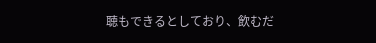聴もできるとしており、飲むだ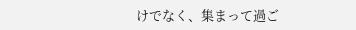けでなく、集まって過ご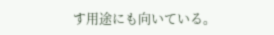す用途にも向いている。